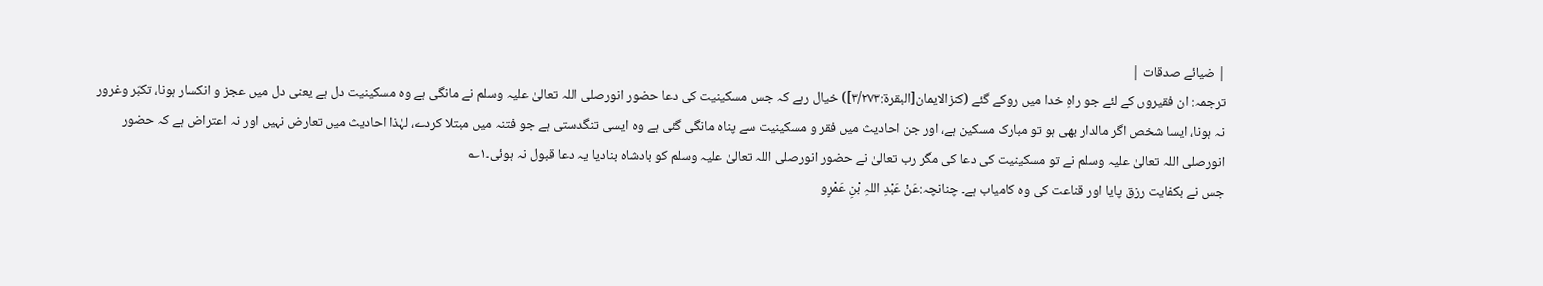| ضیائے صدقات |
ترجمہ: ان فقيروں کے لئے جو راہِ خدا ميں روکے گئے (کنزالايمان[البقرۃ:۳/۲۷۳]) خيال رہے کہ جس مسکينيت کی دعا حضور انورصلی اللہ تعالیٰ علیہ وسلم نے مانگی ہے وہ مسکينيت دل ہے يعنی دل ميں عجز و انکسار ہونا، تکبّر وغرور نہ ہونا، ايسا شخص اگر مالدار بھی ہو تو مبارک مسکين ہے، اور جن احاديث ميں فقر و مسکينيت سے پناہ مانگی گئی ہے وہ ايسی تنگدستی ہے جو فتنہ ميں مبتلا کردے، لہٰذا احاديث ميں تعارض نہيں اور نہ اعتراض ہے کہ حضور انورصلی اللہ تعالیٰ علیہ وسلم نے تو مسکينيت کی دعا کی مگر رب تعالیٰ نے حضور انورصلی اللہ تعالیٰ علیہ وسلم کو بادشاہ بناديا يہ دعا قبول نہ ہوئی۔۱؎
جس نے بکفايت رزق پايا اور قناعت کی وہ کامیاب ہے۔ چنانچہ:عَنْ عَبْدِ اللہِ بْنِ عَمْرٍو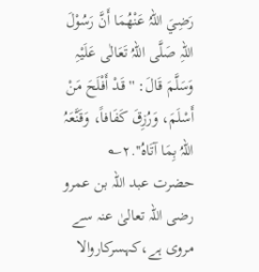رَضِيَ اللہُ عَنْھُمَا أَنَّ رَسُوْلَ اللہِ صَلَّی اللہُ تَعَالٰی عَلَیْہِ وَسَلَّمَ قَالَ: ''قَدْ أَفْلَحَ مَنْ أَسْلَمَ، وَرُزِقَ کَفَافاً، وَقَنَّعَہُ اللہُ بِمَا آتَاہُ''.۲؎
حضرت عبد اللہ بن عمرو رضی اللہ تعالیٰ عنہ سے مروی ہے،کہسرکاروالا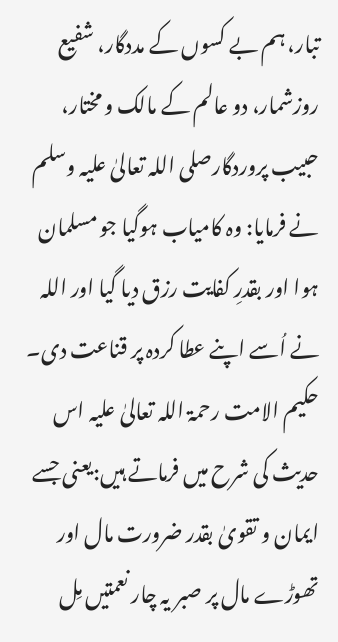تبار، ہم بے کسوں کے مددگار، شفیع روزشمار، دو عالم کے مالک و مختار، حبیب پروردگارصلی اللہ تعالیٰ علیہ وسلم نے فرمايا: وہ کامياب ہوگيا جو مسلمان ہوا اور بقدرِ کفايت رزق ديا گيا اور اللہ نے اُسے اپنے عطا کردہ پر قناعت دی۔
حکیم الامت رحمۃ اللہ تعالیٰ علیہ اس حدیث کی شرح میں فرماتے ہیں:يعنی جسے ايمان و تقویٰ بقدر ضرورت مال اور تھوڑے مال پر صبر يہ چار نعمتيں مِل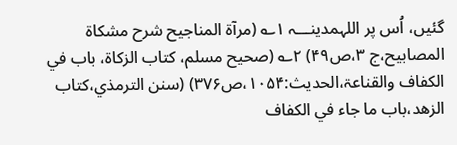گئيں، اُس پر اللہمدینـــہ ۱؎ (مرآۃ المناجيح شرح مشکاۃ المصابیح،ج ۳،ص۴۹) ۲؎ (صحيح مسلم، کتاب الزکاۃ، باب في الکفاف والقناعۃ،الحديث:۱۰۵۴،ص۳۷۶) (سنن الترمذي،کتاب الزھد،باب ما جاء في الکفاف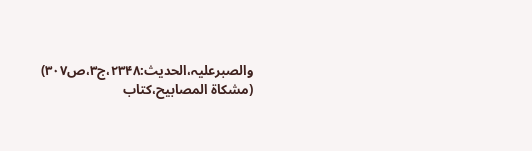والصبرعليہ،الحديث:۲۳۴۸،ج۳،ص۳۰۷) (مشکاۃ المصابيح،کتاب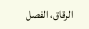الرقاق، الفصل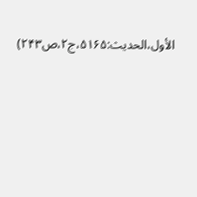الأول،الحديث:۵۱۶۵،ج۲،ص۲۴۳)